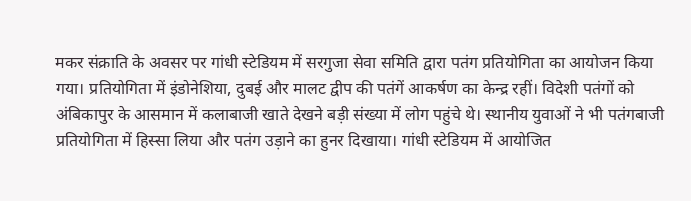मकर संक्राति के अवसर पर गांधी स्टेडियम में सरगुजा सेवा समिति द्वारा पतंग प्रतियोगिता का आयोजन किया गया। प्रतियोगिता में इंडोनेशिया, दुबई और मालट द्वीप की पतंगें आकर्षण का केन्द्र रहीं। विदेशी पतंगों को अंबिकापुर के आसमान में कलाबाजी खाते देखने बड़ी संख्या में लोग पहुंचे थे। स्थानीय युवाओं ने भी पतंगबाजी प्रतियोगिता में हिस्सा लिया और पतंग उड़ाने का हुनर दिखाया। गांधी स्टेडियम में आयोजित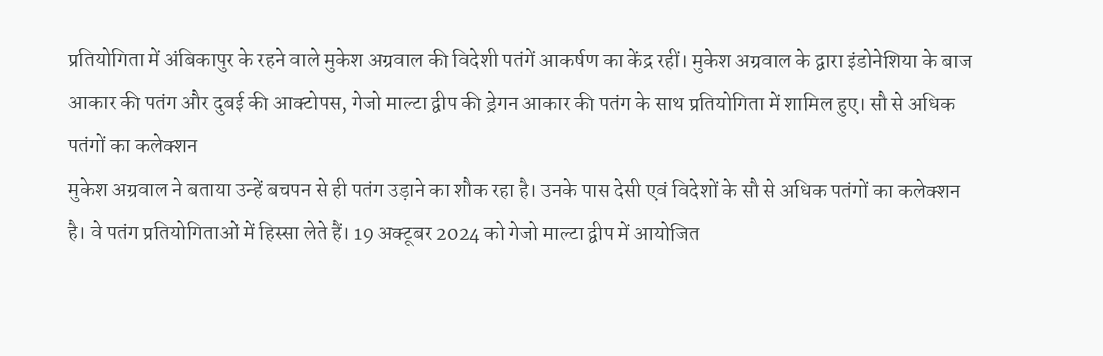प्रतियोगिता में अंबिकापुर के रहने वाले मुकेश अग्रवाल की विदेशी पतंगें आकर्षण का केंद्र रहीं। मुकेश अग्रवाल के द्वारा इंडोनेशिया के बाज आकार की पतंग और दुबई की आक्टोपस, गेजो माल्टा द्वीप की ड्रेगन आकार की पतंग के साथ प्रतियोगिता में शामिल हुए। सौ से अधिक पतंगों का कलेक्शन
मुकेश अग्रवाल ने बताया उन्हें बचपन से ही पतंग उड़ाने का शौक रहा है। उनके पास देसी एवं विदेशों के सौ से अधिक पतंगों का कलेक्शन है। वे पतंग प्रतियोगिताओं में हिस्सा लेते हैं। 19 अक्टूबर 2024 को गेजो माल्टा द्वीप में आयोजित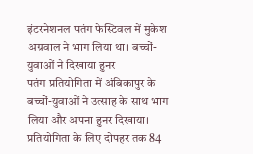इंटरनेशनल पतंग फेस्टिवल में मुकेश अग्रवाल ने भाग लिया था। बच्चों-युवाओं ने दिखाया हुनर
पतंग प्रतियोगिता में अंबिकापुर के बच्चों-युवाओं ने उत्साह के साथ भाग लिया और अपना हुनर दिखाया। प्रतियोगिता के लिए दोपहर तक 84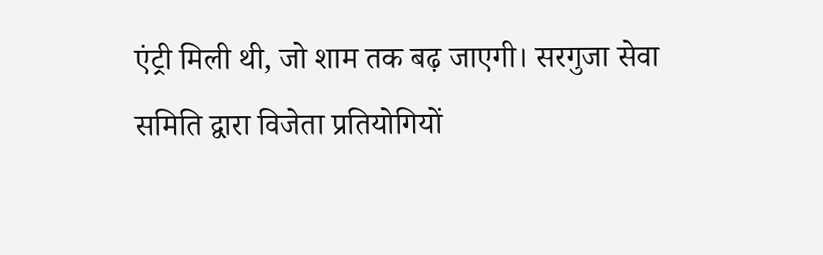एंट्री मिली थी, जो शाम तक बढ़ जाएगी। सरगुजा सेवा समिति द्वारा विजेता प्रतियोगियों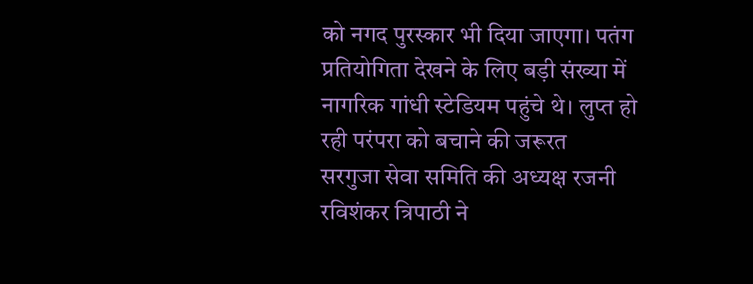को नगद पुरस्कार भी दिया जाएगा। पतंग प्रतियोगिता देखने के लिए बड़ी संख्या में नागरिक गांधी स्टेडियम पहुंचे थे। लुप्त हो रही परंपरा को बचाने की जरूरत
सरगुजा सेवा समिति की अध्यक्ष रजनी रविशंकर त्रिपाठी ने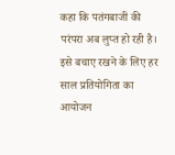कहा कि पतंगबाजी की परंपरा अब लुप्त हो रही है। इसे बचाए रखने के लिए हर साल प्रतियोगिता का आयोजन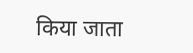किया जाता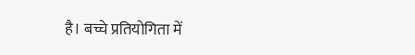है। बच्चे प्रतियोगिता में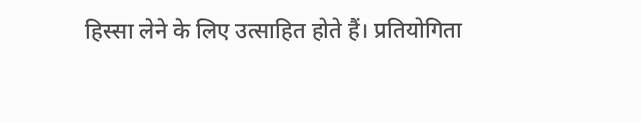हिस्सा लेने के लिए उत्साहित होते हैं। प्रतियोगिता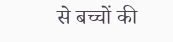से बच्चों की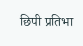छिपी प्रतिभा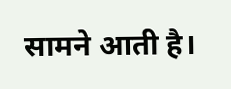सामने आती है।